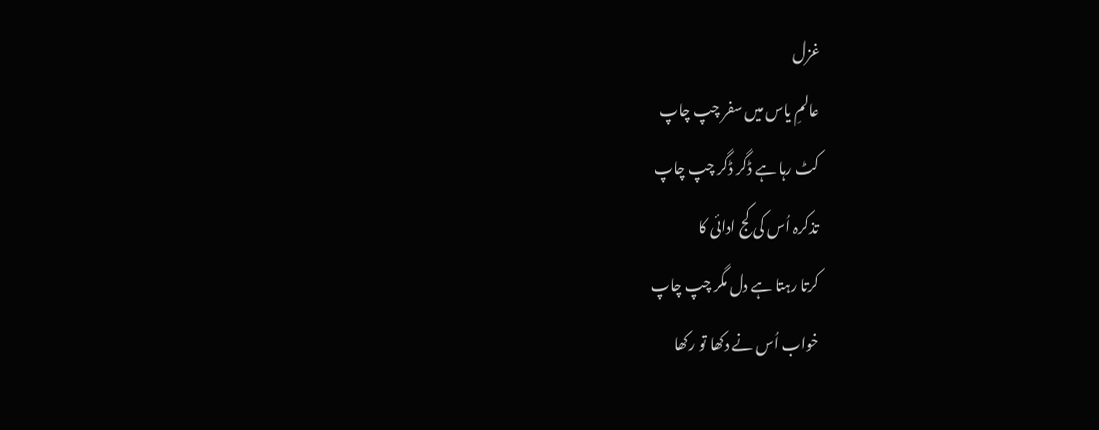غزل
عالمِ یاس میں سفر چپ چاپ
کٹ رہا ہے ڈگر ڈگر چپ چاپ
تذکرہ اُس کی کج ادائی کا
کرتا رہتا ہے دل مگر چپ چاپ
خواب اُس نے دکھا تو رکھا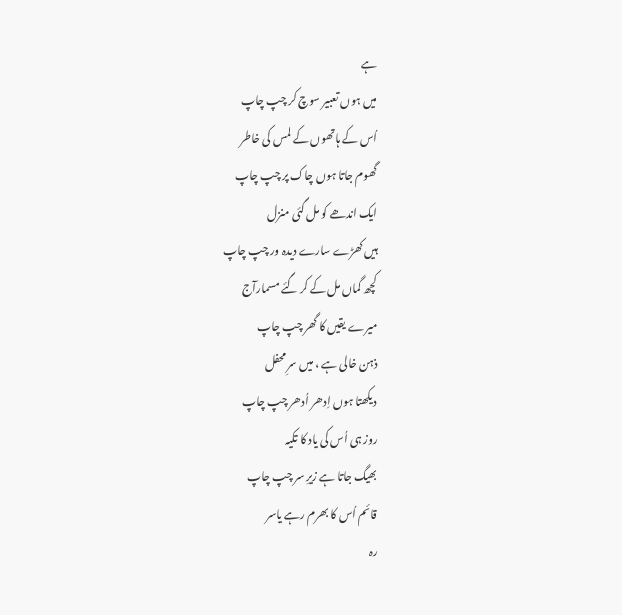ہے
میں ہوں تعبیر سوچ کر چپ چاپ
اُس کے ہاتھوں کے لمس کی خاطر
گھوم جاتا ہوں چاک پر چپ چاپ
ایک اندھے کو مل گئی منزل
ہیں کھڑے سارے دیدہ ور چپ چاپ
کچھ گماں مل کے کر گئے مسمارآج
میرے یقیں کا گھر چپ چاپ
ذہن خالی ہے ، میں سرِ محفل
دیکھتا ہوں اِدھر اُدھر چپ چاپ
روز ہی اُس کی یاد کا تکیہ
بھیگ جاتا ہے زیرِ سر چپ چاپ
قائم اُس کا بھرم رہے یاسر
رہ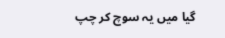گیا میں یہ سوچ کر چپ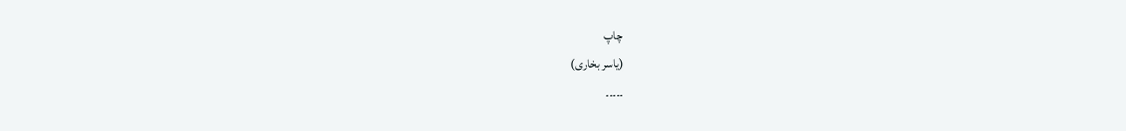چاپ
(یاسر بخاری)
۔۔۔۔۔